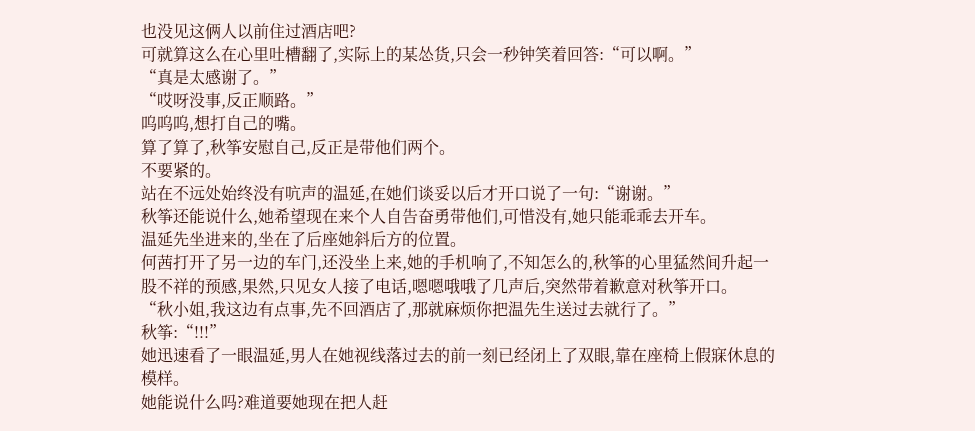也没见这俩人以前住过酒店吧?
可就算这么在心里吐槽翻了,实际上的某怂货,只会一秒钟笑着回答:“可以啊。”
“真是太感谢了。”
“哎呀没事,反正顺路。”
呜呜呜,想打自己的嘴。
算了算了,秋筝安慰自己,反正是带他们两个。
不要紧的。
站在不远处始终没有吭声的温延,在她们谈妥以后才开口说了一句:“谢谢。”
秋筝还能说什么,她希望现在来个人自告奋勇带他们,可惜没有,她只能乖乖去开车。
温延先坐进来的,坐在了后座她斜后方的位置。
何茜打开了另一边的车门,还没坐上来,她的手机响了,不知怎么的,秋筝的心里猛然间升起一股不祥的预感,果然,只见女人接了电话,嗯嗯哦哦了几声后,突然带着歉意对秋筝开口。
“秋小姐,我这边有点事,先不回酒店了,那就麻烦你把温先生送过去就行了。”
秋筝:“!!!”
她迅速看了一眼温延,男人在她视线落过去的前一刻已经闭上了双眼,靠在座椅上假寐休息的模样。
她能说什么吗?难道要她现在把人赶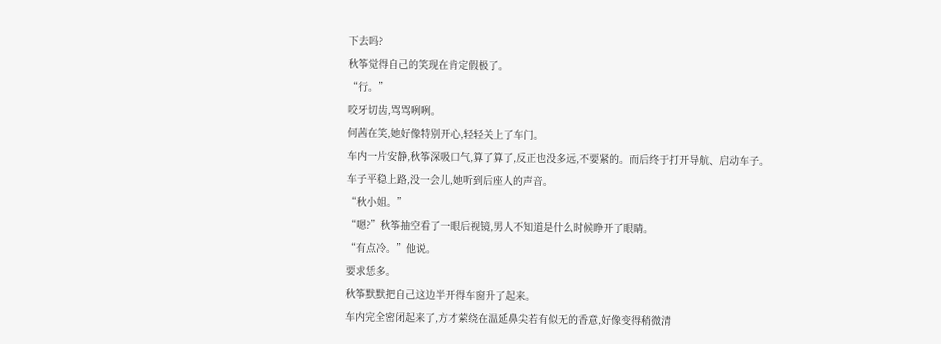下去吗?
秋筝觉得自己的笑现在肯定假极了。
“行。”
咬牙切齿,骂骂咧咧。
何茜在笑,她好像特别开心,轻轻关上了车门。
车内一片安静,秋筝深吸口气,算了算了,反正也没多远,不要紧的。而后终于打开导航、启动车子。
车子平稳上路,没一会儿,她听到后座人的声音。
“秋小姐。”
“嗯?”秋筝抽空看了一眼后视镜,男人不知道是什么时候睁开了眼睛。
“有点冷。”他说。
要求恁多。
秋筝默默把自己这边半开得车窗升了起来。
车内完全密闭起来了,方才萦绕在温延鼻尖若有似无的香意,好像变得稍微清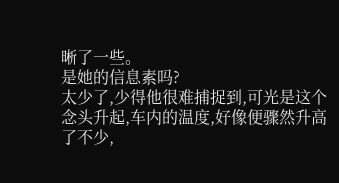晰了一些。
是她的信息素吗?
太少了,少得他很难捕捉到,可光是这个念头升起,车内的温度,好像便骤然升高了不少,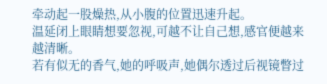牵动起一股燥热,从小腹的位置迅速升起。
温延闭上眼睛想要忽视,可越不让自己想,感官便越来越清晰。
若有似无的香气,她的呼吸声,她偶尔透过后视镜瞥过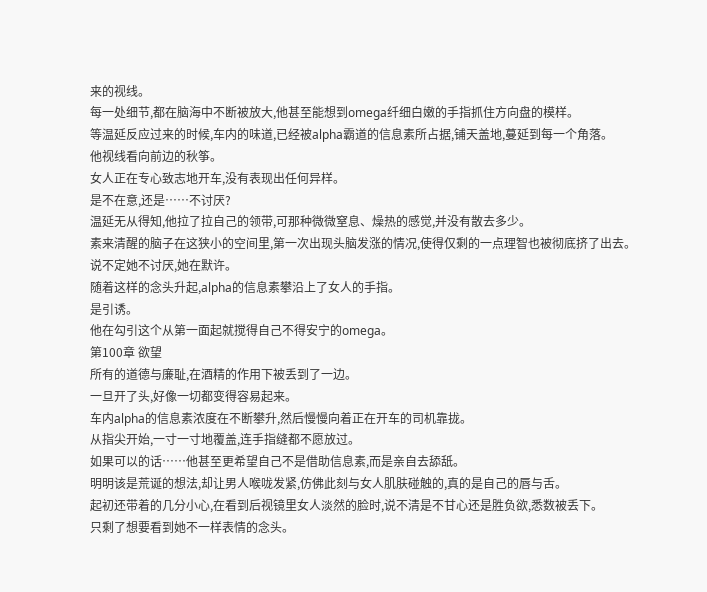来的视线。
每一处细节,都在脑海中不断被放大,他甚至能想到omega纤细白嫩的手指抓住方向盘的模样。
等温延反应过来的时候,车内的味道,已经被alpha霸道的信息素所占据,铺天盖地,蔓延到每一个角落。
他视线看向前边的秋筝。
女人正在专心致志地开车,没有表现出任何异样。
是不在意,还是……不讨厌?
温延无从得知,他拉了拉自己的领带,可那种微微窒息、燥热的感觉,并没有散去多少。
素来清醒的脑子在这狭小的空间里,第一次出现头脑发涨的情况,使得仅剩的一点理智也被彻底挤了出去。
说不定她不讨厌,她在默许。
随着这样的念头升起,alpha的信息素攀沿上了女人的手指。
是引诱。
他在勾引这个从第一面起就搅得自己不得安宁的omega。
第100章 欲望
所有的道德与廉耻,在酒精的作用下被丢到了一边。
一旦开了头,好像一切都变得容易起来。
车内alpha的信息素浓度在不断攀升,然后慢慢向着正在开车的司机靠拢。
从指尖开始,一寸一寸地覆盖,连手指缝都不愿放过。
如果可以的话……他甚至更希望自己不是借助信息素,而是亲自去舔舐。
明明该是荒诞的想法,却让男人喉咙发紧,仿佛此刻与女人肌肤碰触的,真的是自己的唇与舌。
起初还带着的几分小心,在看到后视镜里女人淡然的脸时,说不清是不甘心还是胜负欲,悉数被丢下。
只剩了想要看到她不一样表情的念头。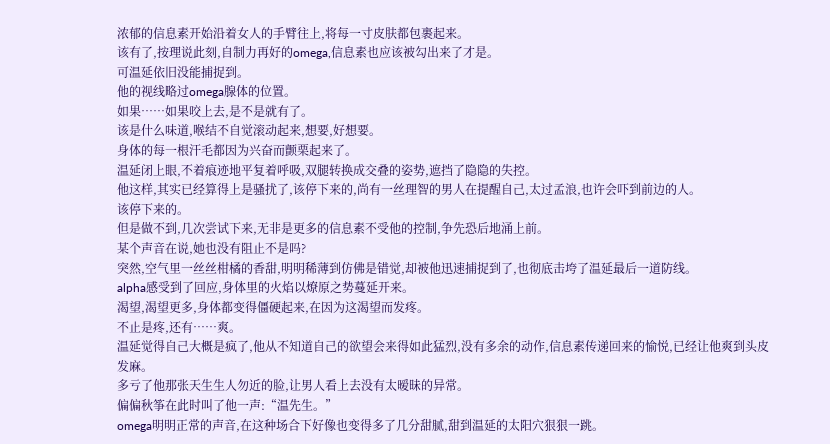浓郁的信息素开始沿着女人的手臂往上,将每一寸皮肤都包裹起来。
该有了,按理说此刻,自制力再好的omega,信息素也应该被勾出来了才是。
可温延依旧没能捕捉到。
他的视线略过omega腺体的位置。
如果……如果咬上去,是不是就有了。
该是什么味道,喉结不自觉滚动起来,想要,好想要。
身体的每一根汗毛都因为兴奋而颤栗起来了。
温延闭上眼,不着痕迹地平复着呼吸,双腿转换成交叠的姿势,遮挡了隐隐的失控。
他这样,其实已经算得上是骚扰了,该停下来的,尚有一丝理智的男人在提醒自己,太过孟浪,也许会吓到前边的人。
该停下来的。
但是做不到,几次尝试下来,无非是更多的信息素不受他的控制,争先恐后地涌上前。
某个声音在说,她也没有阻止不是吗?
突然,空气里一丝丝柑橘的香甜,明明稀薄到仿佛是错觉,却被他迅速捕捉到了,也彻底击垮了温延最后一道防线。
alpha感受到了回应,身体里的火焰以燎原之势蔓延开来。
渴望,渴望更多,身体都变得僵硬起来,在因为这渴望而发疼。
不止是疼,还有……爽。
温延觉得自己大概是疯了,他从不知道自己的欲望会来得如此猛烈,没有多余的动作,信息素传递回来的愉悦,已经让他爽到头皮发麻。
多亏了他那张天生生人勿近的脸,让男人看上去没有太暧昧的异常。
偏偏秋筝在此时叫了他一声:“温先生。”
omega明明正常的声音,在这种场合下好像也变得多了几分甜腻,甜到温延的太阳穴狠狠一跳。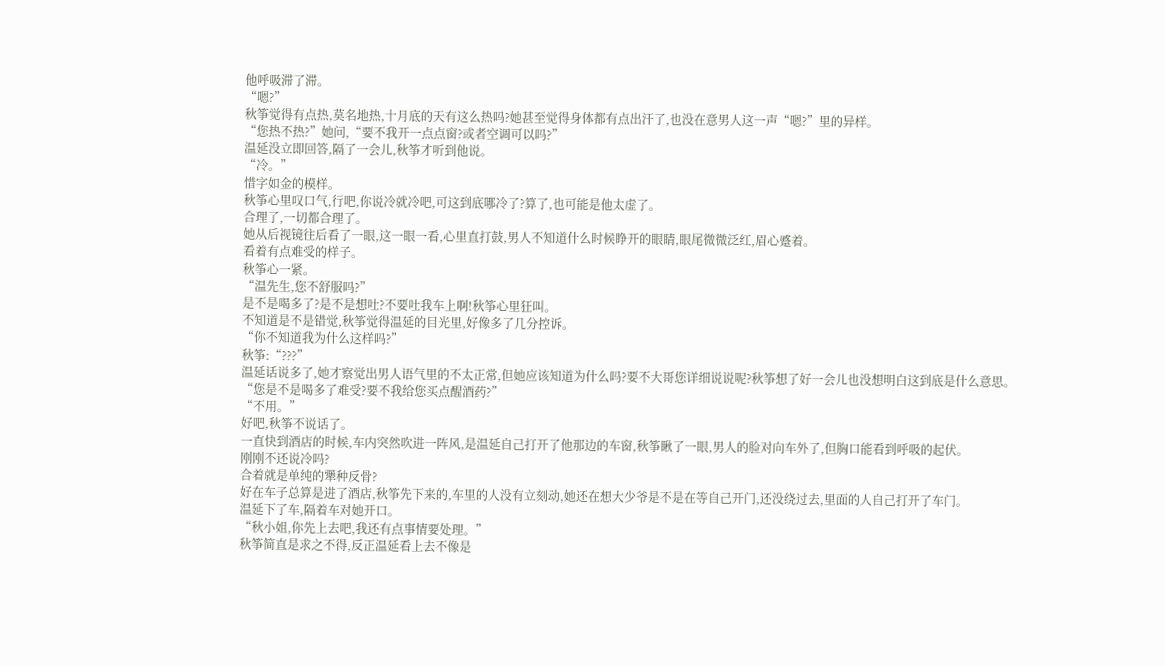他呼吸滞了滞。
“嗯?”
秋筝觉得有点热,莫名地热,十月底的天有这么热吗?她甚至觉得身体都有点出汗了,也没在意男人这一声“嗯?”里的异样。
“您热不热?”她问,“要不我开一点点窗?或者空调可以吗?”
温延没立即回答,隔了一会儿,秋筝才听到他说。
“冷。”
惜字如金的模样。
秋筝心里叹口气,行吧,你说冷就冷吧,可这到底哪冷了?算了,也可能是他太虚了。
合理了,一切都合理了。
她从后视镜往后看了一眼,这一眼一看,心里直打鼓,男人不知道什么时候睁开的眼睛,眼尾微微泛红,眉心蹙着。
看着有点难受的样子。
秋筝心一紧。
“温先生,您不舒服吗?”
是不是喝多了?是不是想吐?不要吐我车上啊!秋筝心里狂叫。
不知道是不是错觉,秋筝觉得温延的目光里,好像多了几分控诉。
“你不知道我为什么这样吗?”
秋筝:“???”
温延话说多了,她才察觉出男人语气里的不太正常,但她应该知道为什么吗?要不大哥您详细说说呢?秋筝想了好一会儿也没想明白这到底是什么意思。
“您是不是喝多了难受?要不我给您买点醒酒药?”
“不用。”
好吧,秋筝不说话了。
一直快到酒店的时候,车内突然吹进一阵风,是温延自己打开了他那边的车窗,秋筝瞅了一眼,男人的脸对向车外了,但胸口能看到呼吸的起伏。
刚刚不还说冷吗?
合着就是单纯的犟种反骨?
好在车子总算是进了酒店,秋筝先下来的,车里的人没有立刻动,她还在想大少爷是不是在等自己开门,还没绕过去,里面的人自己打开了车门。
温延下了车,隔着车对她开口。
“秋小姐,你先上去吧,我还有点事情要处理。”
秋筝简直是求之不得,反正温延看上去不像是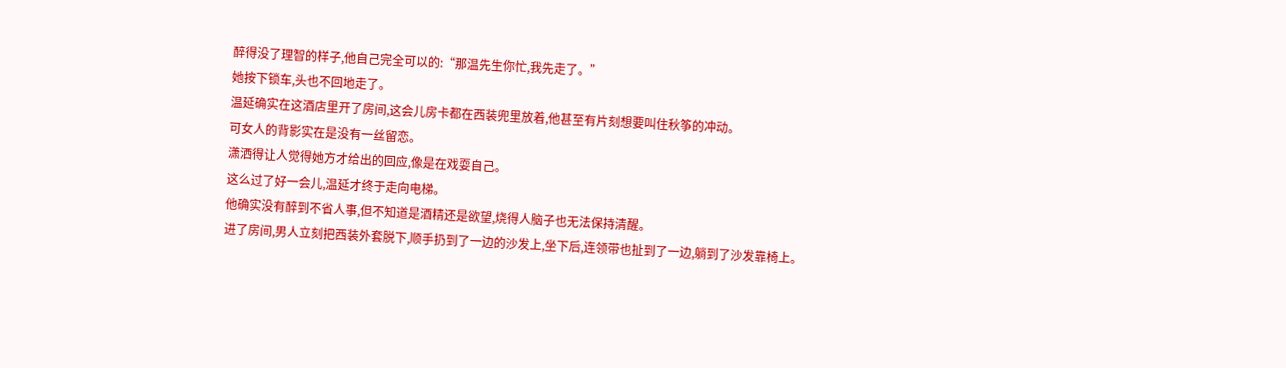醉得没了理智的样子,他自己完全可以的:“那温先生你忙,我先走了。”
她按下锁车,头也不回地走了。
温延确实在这酒店里开了房间,这会儿房卡都在西装兜里放着,他甚至有片刻想要叫住秋筝的冲动。
可女人的背影实在是没有一丝留恋。
潇洒得让人觉得她方才给出的回应,像是在戏耍自己。
这么过了好一会儿,温延才终于走向电梯。
他确实没有醉到不省人事,但不知道是酒精还是欲望,烧得人脑子也无法保持清醒。
进了房间,男人立刻把西装外套脱下,顺手扔到了一边的沙发上,坐下后,连领带也扯到了一边,躺到了沙发靠椅上。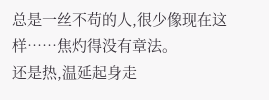总是一丝不苟的人,很少像现在这样……焦灼得没有章法。
还是热,温延起身走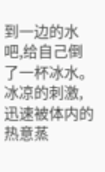到一边的水吧,给自己倒了一杯冰水。冰凉的刺激,迅速被体内的热意蒸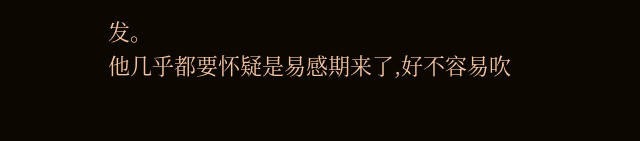发。
他几乎都要怀疑是易感期来了,好不容易吹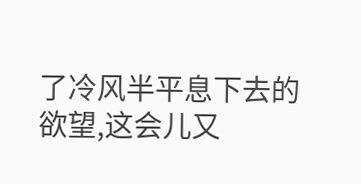了冷风半平息下去的欲望,这会儿又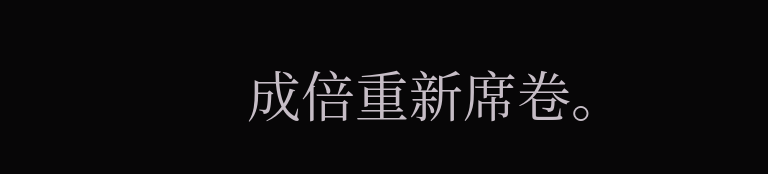成倍重新席卷。